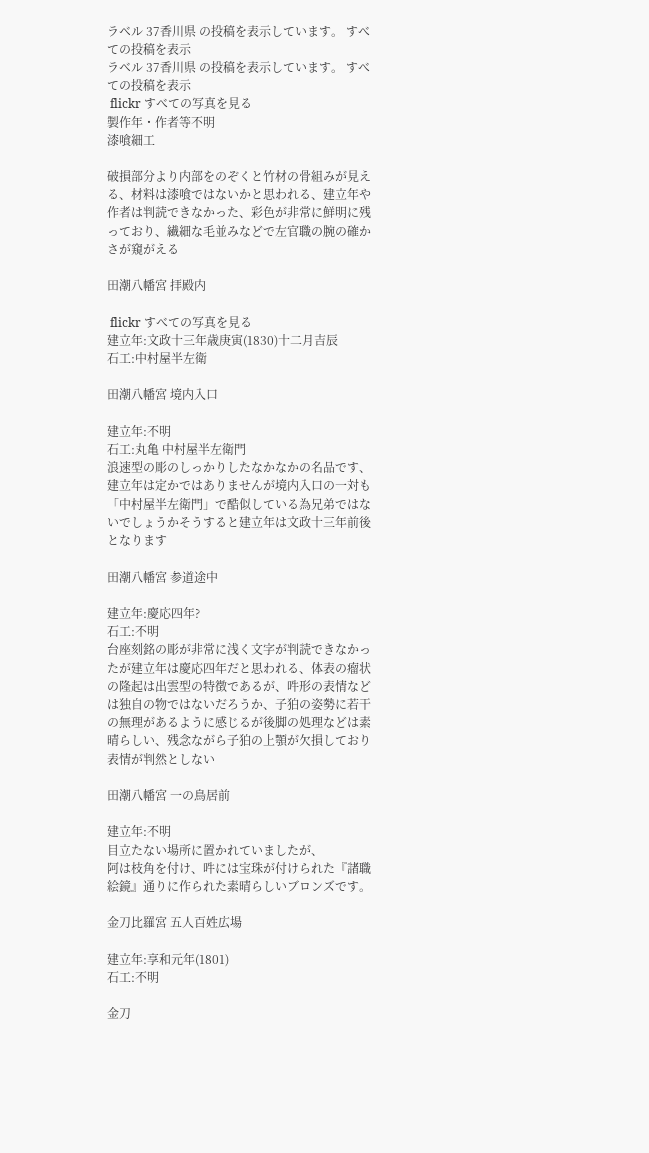ラベル 37香川県 の投稿を表示しています。 すべての投稿を表示
ラベル 37香川県 の投稿を表示しています。 すべての投稿を表示
 flickr すべての写真を見る
製作年・作者等不明
漆喰細工

破損部分より内部をのぞくと竹材の骨組みが見える、材料は漆喰ではないかと思われる、建立年や作者は判読できなかった、彩色が非常に鮮明に残っており、繊細な毛並みなどで左官職の腕の確かさが窺がえる

田潮八幡宮 拝殿内

 flickr すべての写真を見る
建立年:文政十三年歳庚寅(1830)十二月吉辰
石工:中村屋半左衛

田潮八幡宮 境内入口

建立年:不明
石工:丸亀 中村屋半左衛門
浪速型の彫のしっかりしたなかなかの名品です、建立年は定かではありませんが境内入口の一対も「中村屋半左衛門」で酷似している為兄弟ではないでしょうかそうすると建立年は文政十三年前後となります

田潮八幡宮 参道途中

建立年:慶応四年?
石工:不明
台座刻銘の彫が非常に浅く文字が判読できなかったが建立年は慶応四年だと思われる、体表の瘤状の隆起は出雲型の特徴であるが、吽形の表情などは独自の物ではないだろうか、子狛の姿勢に若干の無理があるように感じるが後脚の処理などは素晴らしい、残念ながら子狛の上顎が欠損しており表情が判然としない

田潮八幡宮 一の鳥居前

建立年:不明
目立たない場所に置かれていましたが、
阿は枝角を付け、吽には宝珠が付けられた『諸職絵鏡』通りに作られた素晴らしいブロンズです。

金刀比羅宮 五人百姓広場

建立年:享和元年(1801)
石工:不明

金刀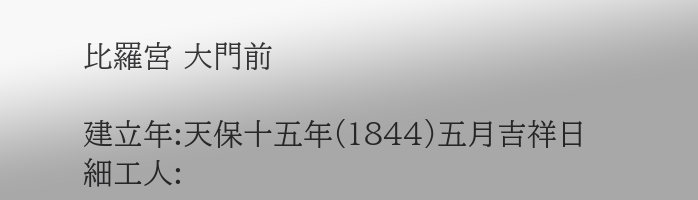比羅宮 大門前

建立年:天保十五年(1844)五月吉祥日
細工人: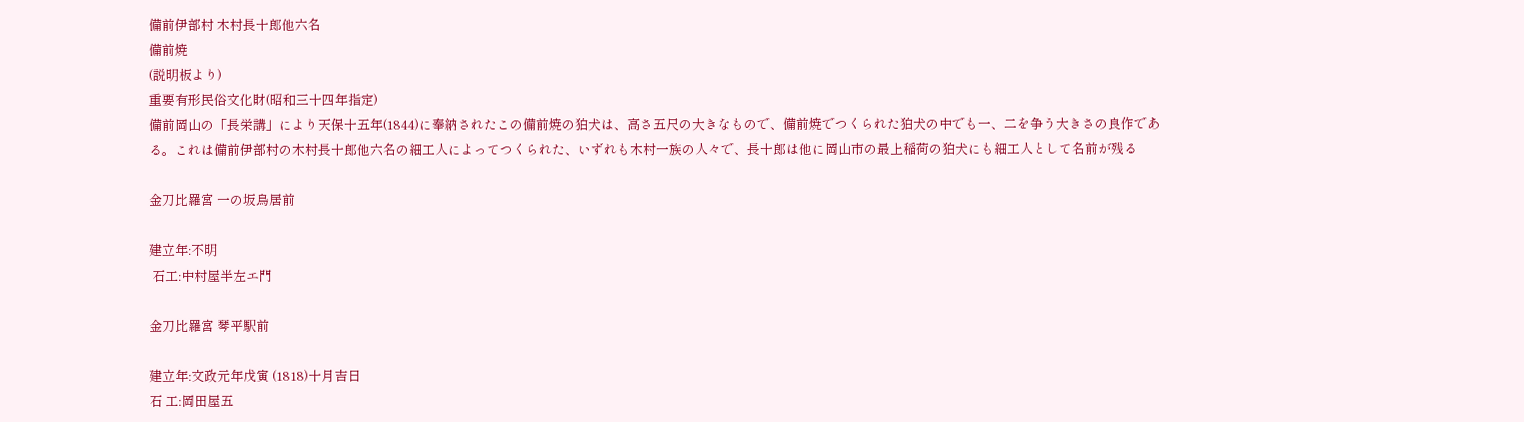備前伊部村 木村長十郎他六名
備前焼
(説明板より)
重要有形民俗文化財(昭和三十四年指定)
備前岡山の「長栄講」により天保十五年(1844)に奉納されたこの備前焼の狛犬は、高さ五尺の大きなもので、備前焼でつくられた狛犬の中でも一、二を争う大きさの良作である。これは備前伊部村の木村長十郎他六名の細工人によってつくられた、いずれも木村一族の人々で、長十郎は他に岡山市の最上稲荷の狛犬にも細工人として名前が残る

金刀比羅宮 一の坂鳥居前

建立年:不明
 石工:中村屋半左エ門

金刀比羅宮 琴平駅前

建立年:文政元年戊寅 (1818)十月吉日
石 工:岡田屋五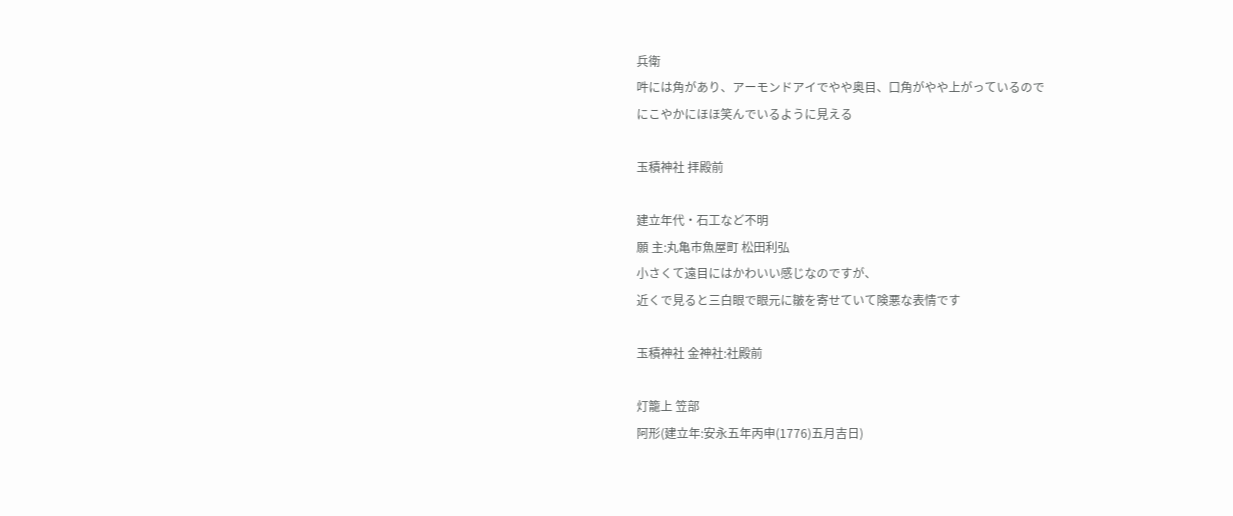兵衛
吽には角があり、アーモンドアイでやや奥目、口角がやや上がっているので
にこやかにほほ笑んでいるように見える

玉積神社 拝殿前

建立年代・石工など不明
願 主:丸亀市魚屋町 松田利弘
小さくて遠目にはかわいい感じなのですが、
近くで見ると三白眼で眼元に皺を寄せていて険悪な表情です

玉積神社 金神社:社殿前

灯籠上 笠部
阿形(建立年:安永五年丙申(1776)五月吉日)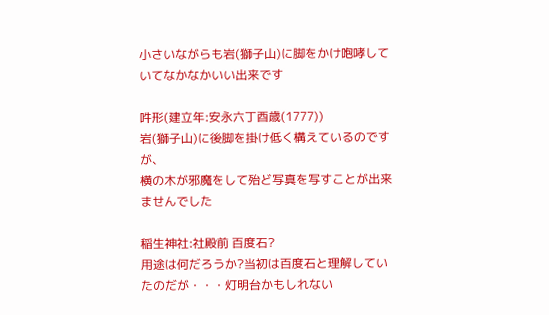小さいながらも岩(獅子山)に脚をかけ咆哮していてなかなかいい出来です

吽形(建立年:安永六丁酉歳(1777))
岩(獅子山)に後脚を掛け低く構えているのですが、
横の木が邪魔をして殆ど写真を写すことが出来ませんでした

稲生神社:社殿前 百度石?
用途は何だろうか?当初は百度石と理解していたのだが・・・灯明台かもしれない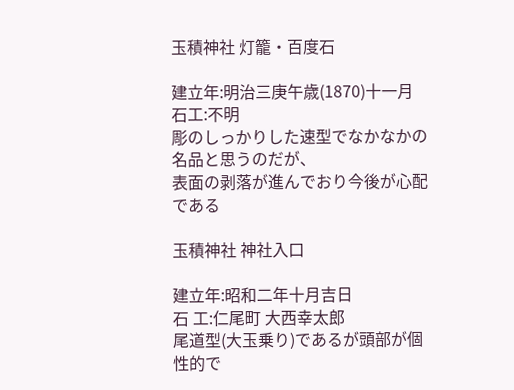玉積神社 灯籠・百度石

建立年:明治三庚午歳(1870)十一月
石工:不明
彫のしっかりした速型でなかなかの名品と思うのだが、
表面の剥落が進んでおり今後が心配である

玉積神社 神社入口

建立年:昭和二年十月吉日
石 工:仁尾町 大西幸太郎
尾道型(大玉乗り)であるが頭部が個性的で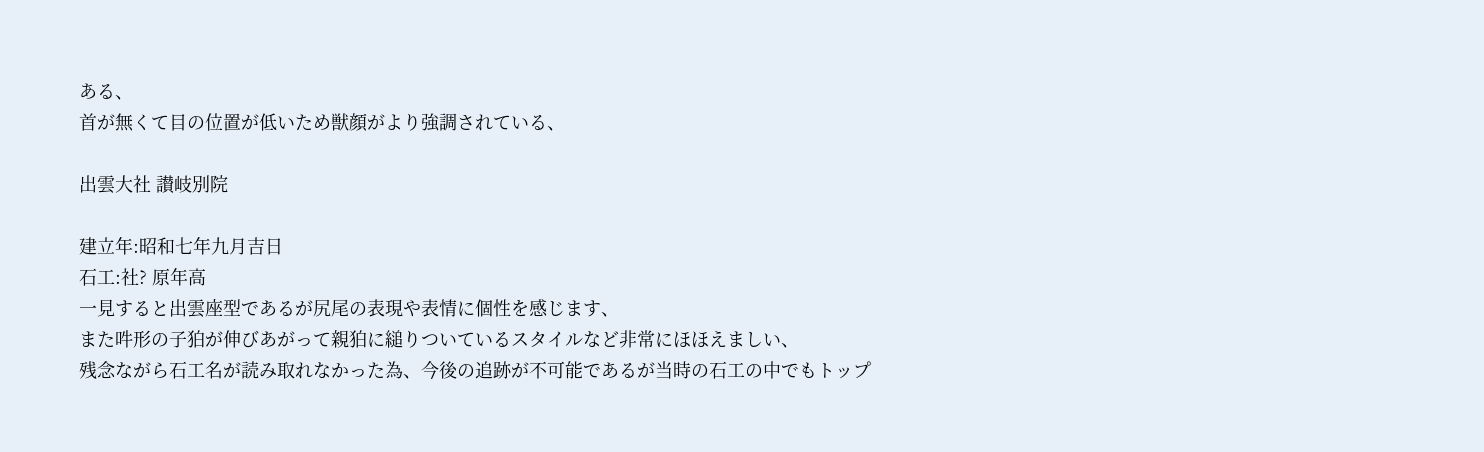ある、
首が無くて目の位置が低いため獣顔がより強調されている、

出雲大社 讃岐別院

建立年:昭和七年九月吉日
石工:社? 原年高
一見すると出雲座型であるが尻尾の表現や表情に個性を感じます、
また吽形の子狛が伸びあがって親狛に縋りついているスタイルなど非常にほほえましい、
残念ながら石工名が読み取れなかった為、今後の追跡が不可能であるが当時の石工の中でもトップ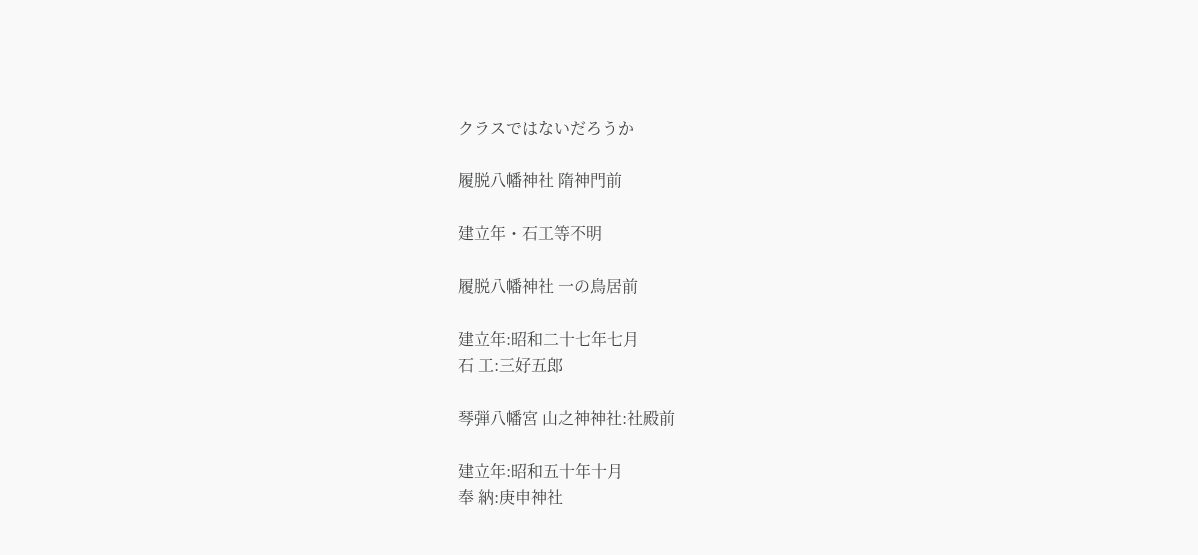クラスではないだろうか

履脱八幡神社 隋神門前

建立年・石工等不明

履脱八幡神社 一の鳥居前

建立年:昭和二十七年七月
石 工:三好五郎

琴弾八幡宮 山之神神社:社殿前

建立年:昭和五十年十月
奉 納:庚申神社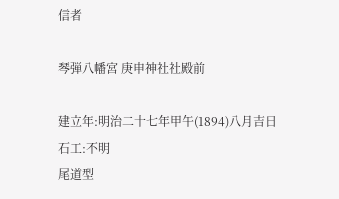信者

琴弾八幡宮 庚申神社社殿前

建立年:明治二十七年甲午(1894)八月吉日
石工:不明
尾道型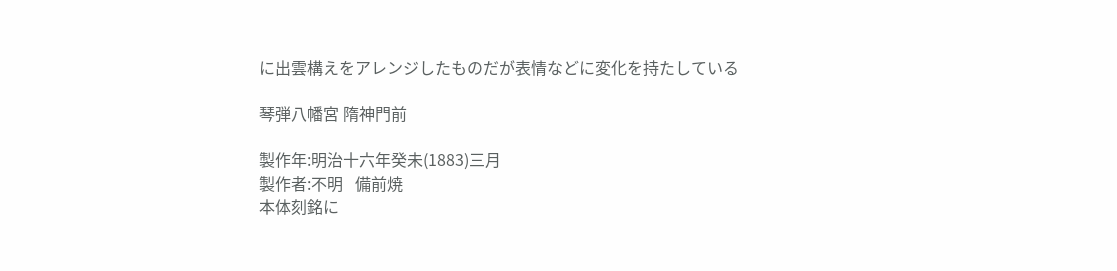に出雲構えをアレンジしたものだが表情などに変化を持たしている

琴弾八幡宮 隋神門前

製作年:明治十六年癸未(1883)三月
製作者:不明   備前焼
本体刻銘に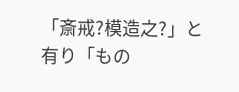「斎戒?模造之?」と有り「もの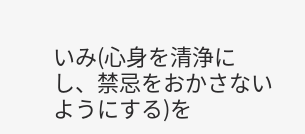いみ(心身を清浄にし、禁忌をおかさないようにする)を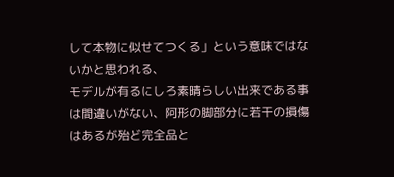して本物に似せてつくる」という意味ではないかと思われる、
モデルが有るにしろ素晴らしい出来である事は間違いがない、阿形の脚部分に若干の損傷はあるが殆ど完全品と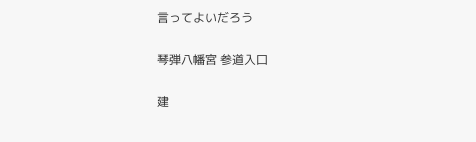言ってよいだろう

琴弾八幡宮 参道入口

建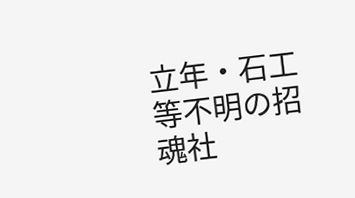立年・石工等不明の招魂社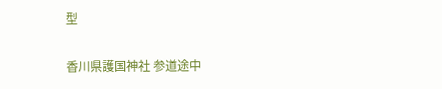型

香川県護国神社 参道途中